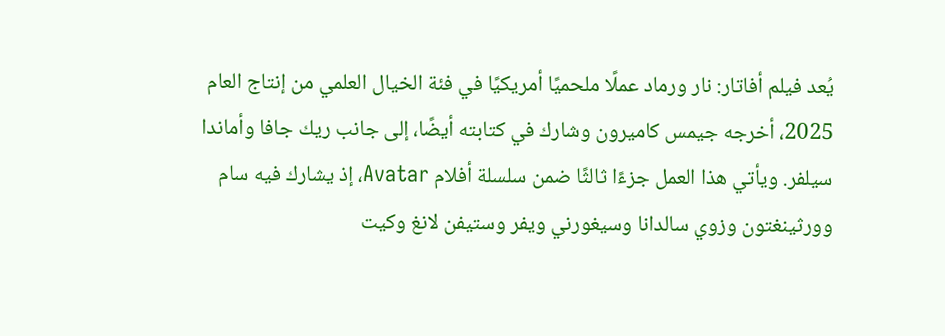يُعد فيلم أفاتار: نار ورماد عملًا ملحميًا أمريكيًا في فئة الخيال العلمي من إنتاج العام 2025، أخرجه جيمس كاميرون وشارك في كتابته أيضًا، إلى جانب ريك جافا وأماندا سيلفر. ويأتي هذا العمل جزءًا ثالثًا ضمن سلسلة أفلام Avatar، إذ يشارك فيه سام وورثينغتون وزوي سالدانا وسيغورني ويفر وستيفن لانغ وكيت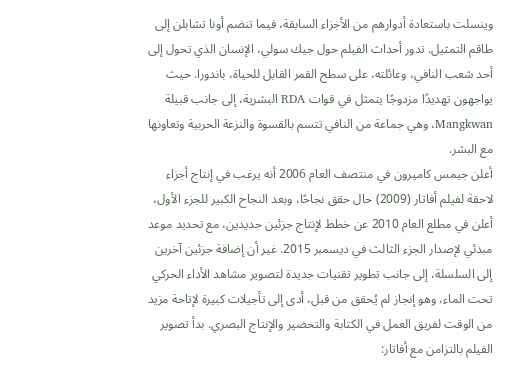وينسلت باستعادة أدوارهم من الأجزاء السابقة، فيما تنضم أونا تشابلن إلى طاقم التمثيل. تدور أحداث الفيلم حول جيك سولي، الإنسان الذي تحول إلى أحد شعب النافي، وعائلته، على سطح القمر القابل للحياة، باندورا. حيث يواجهون تهديدًا مزدوجًا يتمثل في قوات RDA البشرية، إلى جانب قبيلة Mangkwan، وهي جماعة من النافي تتسم بالقسوة والنزعة الحربية وتعاونها مع البشر.
أعلن جيمس كاميرون في منتصف العام 2006 أنه يرغب في إنتاج أجزاء لاحقة لفيلم أفاتار (2009) حال حقق نجاحًا، وبعد النجاح الكبير للجزء الأول، أعلن في مطلع العام 2010 عن خطط لإنتاج جزئين جديدين، مع تحديد موعد مبدئي لإصدار الجزء الثالث في ديسمبر 2015. غير أن إضافة جزئين آخرين إلى السلسلة، إلى جانب تطوير تقنيات جديدة لتصوير مشاهد الأداء الحركي تحت الماء، وهو إنجاز لم يُحقق من قبل، أدى إلى تأجيلات كبيرة لإتاحة مزيد من الوقت لفريق العمل في الكتابة والتحضير والإنتاج البصري. بدأ تصوير الفيلم بالتزامن مع أفاتار: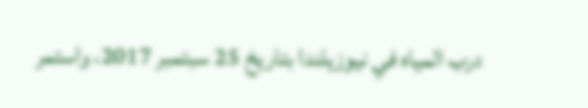درب المياه في نيوزيلندا بتاريخ 25 سبتمبر 2017، واستمر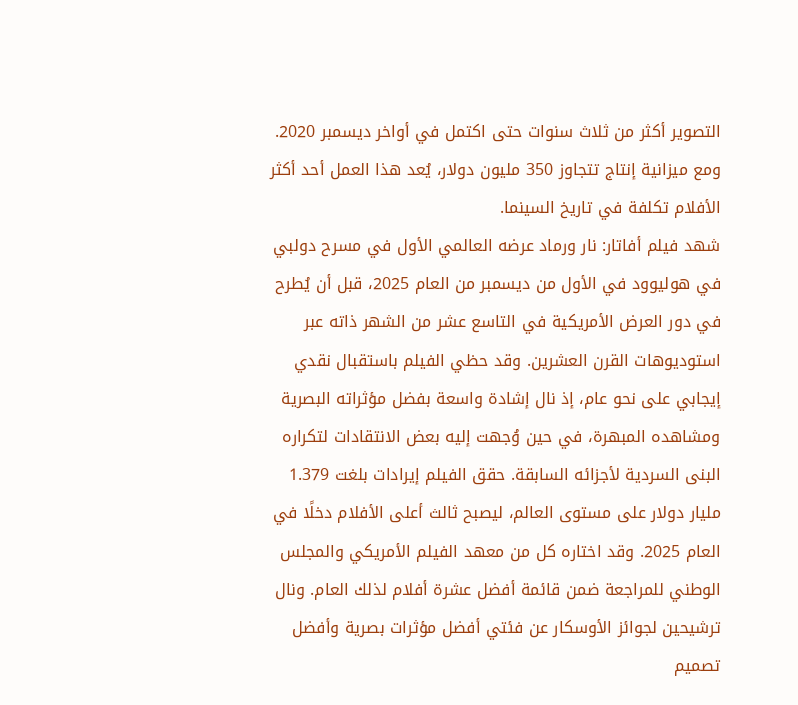التصوير أكثر من ثلاث سنوات حتى اكتمل في أواخر ديسمبر 2020. ومع ميزانية إنتاج تتجاوز 350 مليون دولار، يُعد هذا العمل أحد أكثر الأفلام تكلفة في تاريخ السينما.
شهد فيلم أفاتار: نار ورماد عرضه العالمي الأول في مسرح دولبي في هوليوود في الأول من ديسمبر من العام 2025، قبل أن يُطرح في دور العرض الأمريكية في التاسع عشر من الشهر ذاته عبر استوديوهات القرن العشرين. وقد حظي الفيلم باستقبال نقدي إيجابي على نحو عام، إذ نال إشادة واسعة بفضل مؤثراته البصرية ومشاهده المبهرة، في حين وُجهت إليه بعض الانتقادات لتكراره البنى السردية لأجزائه السابقة. حقق الفيلم إيرادات بلغت 1.379 مليار دولار على مستوى العالم، ليصبح ثالث أعلى الأفلام دخلًا في العام 2025. وقد اختاره كل من معهد الفيلم الأمريكي والمجلس الوطني للمراجعة ضمن قائمة أفضل عشرة أفلام لذلك العام. ونال ترشيحين لجوائز الأوسكار عن فئتي أفضل مؤثرات بصرية وأفضل تصميم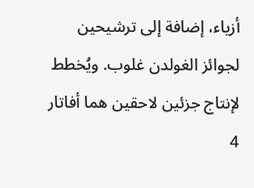أزياء، إضافة إلى ترشيحين لجوائز الغولدن غلوب. ويُخطط لإنتاج جزئين لاحقين هما أفاتار 4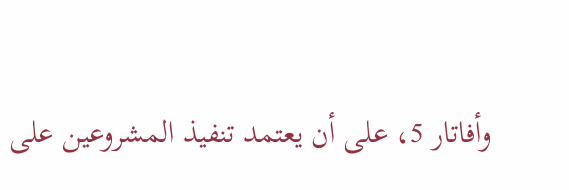وأفاتار 5، على أن يعتمد تنفيذ المشروعين على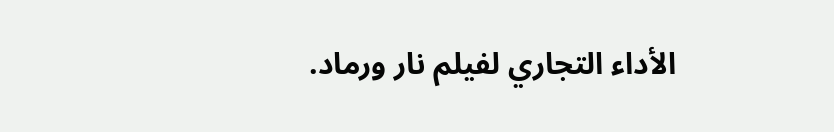الأداء التجاري لفيلم نار ورماد.